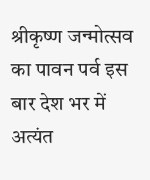श्रीकृष्ण जन्मोत्सव का पावन पर्व इस बार देश भर में अत्यंत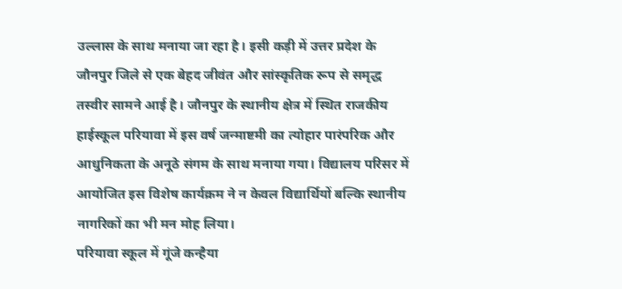उल्लास के साथ मनाया जा रहा है। इसी कड़ी में उत्तर प्रदेश के जौनपुर जिले से एक बेहद जीवंत और सांस्कृतिक रूप से समृद्ध तस्वीर सामने आई है। जौनपुर के स्थानीय क्षेत्र में स्थित राजकीय हाईस्कूल परियावा में इस वर्ष जन्माष्टमी का त्योहार पारंपरिक और आधुनिकता के अनूठे संगम के साथ मनाया गया। विद्यालय परिसर में आयोजित इस विशेष कार्यक्रम ने न केवल विद्यार्थियों बल्कि स्थानीय नागरिकों का भी मन मोह लिया।
परियावा स्कूल में गूंजे कन्हैया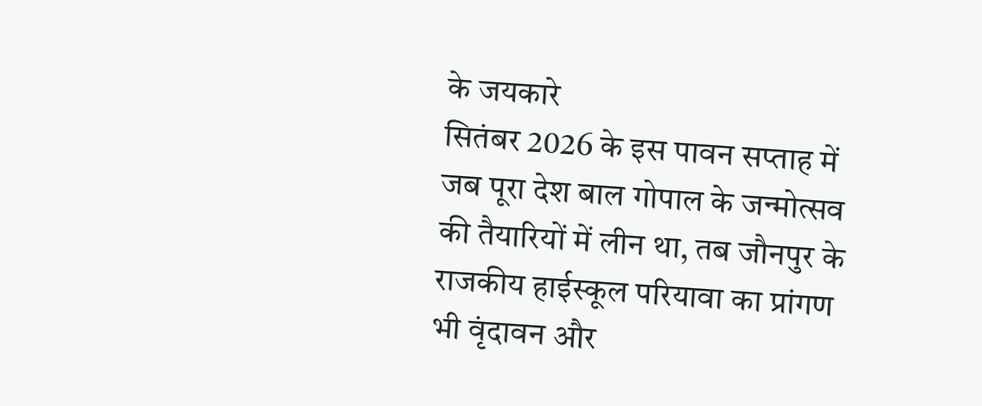के जयकारे
सितंबर 2026 के इस पावन सप्ताह में जब पूरा देश बाल गोपाल के जन्मोत्सव की तैयारियों में लीन था, तब जौनपुर के राजकीय हाईस्कूल परियावा का प्रांगण भी वृंदावन और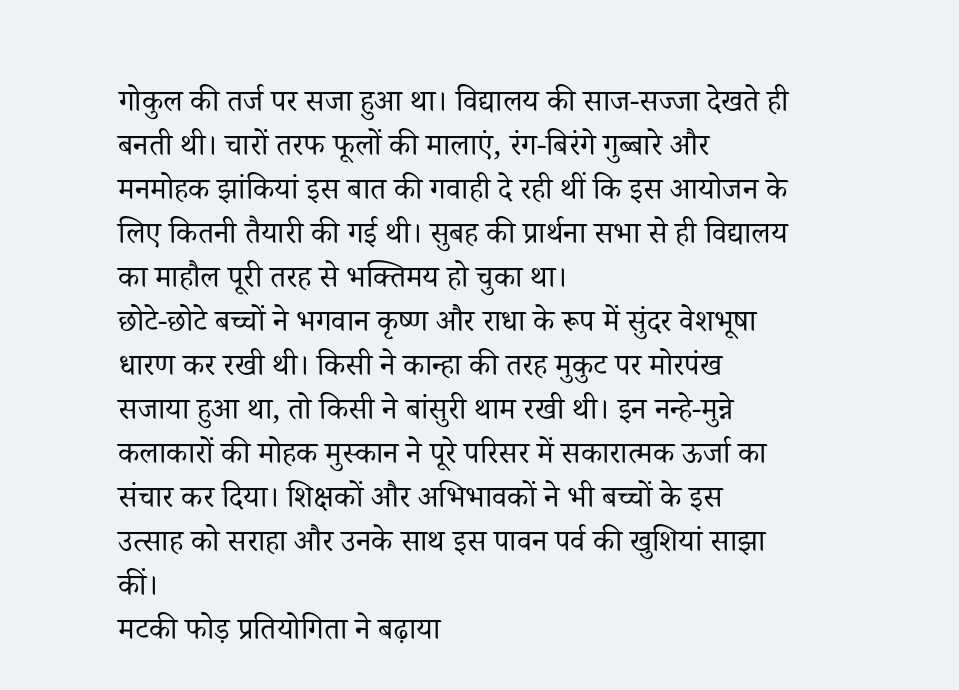गोकुल की तर्ज पर सजा हुआ था। विद्यालय की साज-सज्जा देखते ही बनती थी। चारों तरफ फूलों की मालाएं, रंग-बिरंगे गुब्बारे और मनमोहक झांकियां इस बात की गवाही दे रही थीं कि इस आयोजन के लिए कितनी तैयारी की गई थी। सुबह की प्रार्थना सभा से ही विद्यालय का माहौल पूरी तरह से भक्तिमय हो चुका था।
छोटे-छोटे बच्चों ने भगवान कृष्ण और राधा के रूप में सुंदर वेशभूषा धारण कर रखी थी। किसी ने कान्हा की तरह मुकुट पर मोरपंख सजाया हुआ था, तो किसी ने बांसुरी थाम रखी थी। इन नन्हे-मुन्ने कलाकारों की मोहक मुस्कान ने पूरे परिसर में सकारात्मक ऊर्जा का संचार कर दिया। शिक्षकों और अभिभावकों ने भी बच्चों के इस उत्साह को सराहा और उनके साथ इस पावन पर्व की खुशियां साझा कीं।
मटकी फोड़ प्रतियोगिता ने बढ़ाया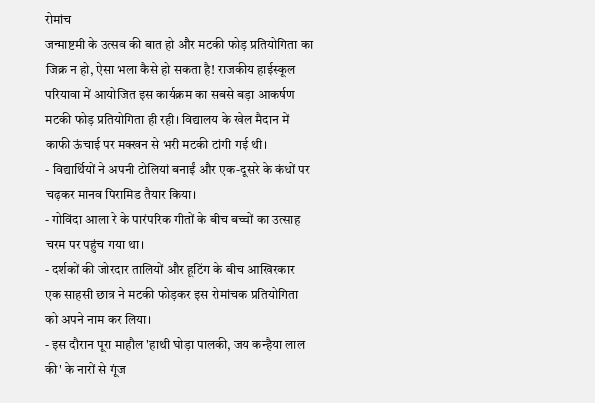रोमांच
जन्माष्टमी के उत्सव की बात हो और मटकी फोड़ प्रतियोगिता का जिक्र न हो, ऐसा भला कैसे हो सकता है! राजकीय हाईस्कूल परियावा में आयोजित इस कार्यक्रम का सबसे बड़ा आकर्षण मटकी फोड़ प्रतियोगिता ही रही। विद्यालय के खेल मैदान में काफी ऊंचाई पर मक्खन से भरी मटकी टांगी गई थी।
- विद्यार्थियों ने अपनी टोलियां बनाईं और एक-दूसरे के कंधों पर चढ़कर मानव पिरामिड तैयार किया।
- गोविंदा आला रे के पारंपरिक गीतों के बीच बच्चों का उत्साह चरम पर पहुंच गया था।
- दर्शकों की जोरदार तालियों और हूटिंग के बीच आखिरकार एक साहसी छात्र ने मटकी फोड़कर इस रोमांचक प्रतियोगिता को अपने नाम कर लिया।
- इस दौरान पूरा माहौल 'हाथी घोड़ा पालकी, जय कन्हैया लाल की' के नारों से गूंज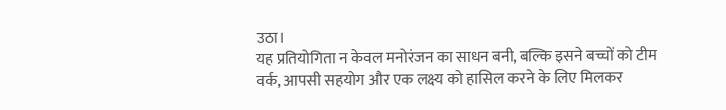उठा।
यह प्रतियोगिता न केवल मनोरंजन का साधन बनी, बल्कि इसने बच्चों को टीम वर्क, आपसी सहयोग और एक लक्ष्य को हासिल करने के लिए मिलकर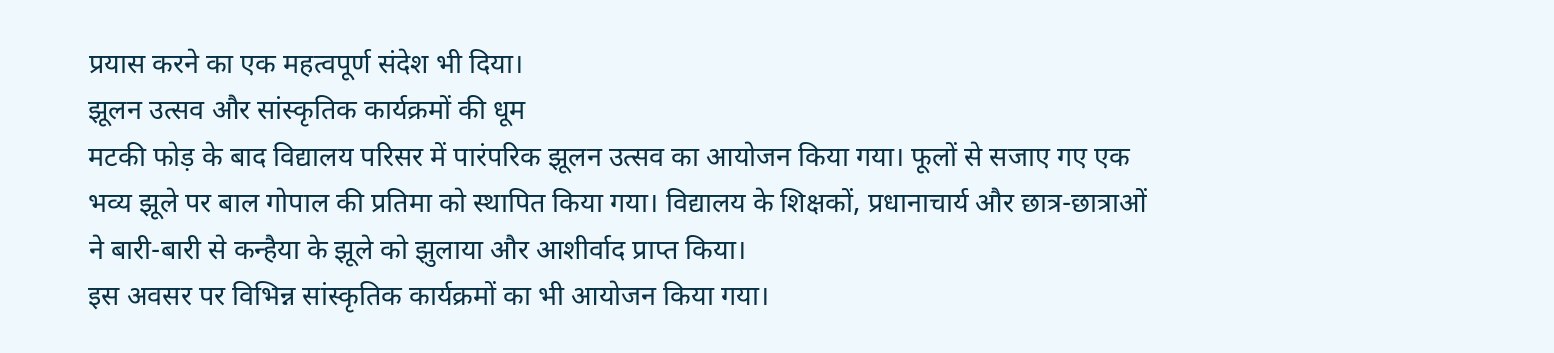प्रयास करने का एक महत्वपूर्ण संदेश भी दिया।
झूलन उत्सव और सांस्कृतिक कार्यक्रमों की धूम
मटकी फोड़ के बाद विद्यालय परिसर में पारंपरिक झूलन उत्सव का आयोजन किया गया। फूलों से सजाए गए एक भव्य झूले पर बाल गोपाल की प्रतिमा को स्थापित किया गया। विद्यालय के शिक्षकों, प्रधानाचार्य और छात्र-छात्राओं ने बारी-बारी से कन्हैया के झूले को झुलाया और आशीर्वाद प्राप्त किया।
इस अवसर पर विभिन्न सांस्कृतिक कार्यक्रमों का भी आयोजन किया गया।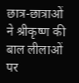छात्र-छात्राओं ने श्रीकृष्ण की बाल लीलाओं पर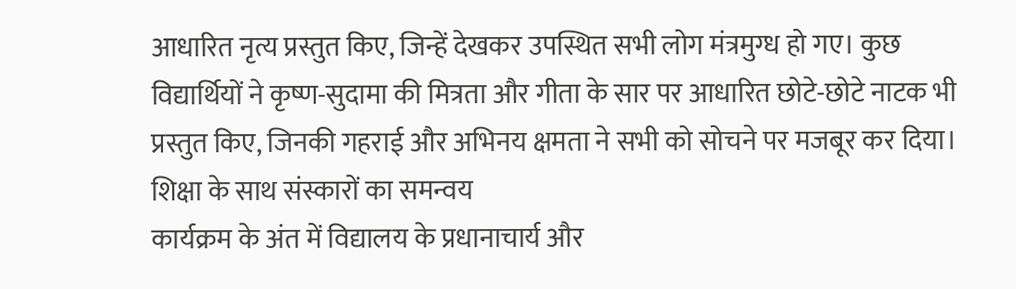आधारित नृत्य प्रस्तुत किए, जिन्हें देखकर उपस्थित सभी लोग मंत्रमुग्ध हो गए। कुछ विद्यार्थियों ने कृष्ण-सुदामा की मित्रता और गीता के सार पर आधारित छोटे-छोटे नाटक भी प्रस्तुत किए, जिनकी गहराई और अभिनय क्षमता ने सभी को सोचने पर मजबूर कर दिया।
शिक्षा के साथ संस्कारों का समन्वय
कार्यक्रम के अंत में विद्यालय के प्रधानाचार्य और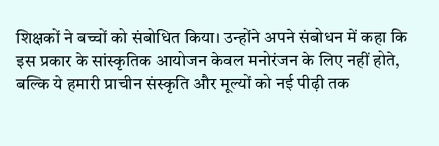शिक्षकों ने बच्चों को संबोधित किया। उन्होंने अपने संबोधन में कहा कि इस प्रकार के सांस्कृतिक आयोजन केवल मनोरंजन के लिए नहीं होते, बल्कि ये हमारी प्राचीन संस्कृति और मूल्यों को नई पीढ़ी तक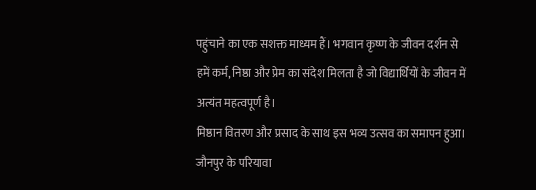पहुंचाने का एक सशक्त माध्यम हैं। भगवान कृष्ण के जीवन दर्शन से हमें कर्म, निष्ठा और प्रेम का संदेश मिलता है जो विद्यार्थियों के जीवन में अत्यंत महत्वपूर्ण है।
मिष्ठान वितरण और प्रसाद के साथ इस भव्य उत्सव का समापन हुआ। जौनपुर के परियावा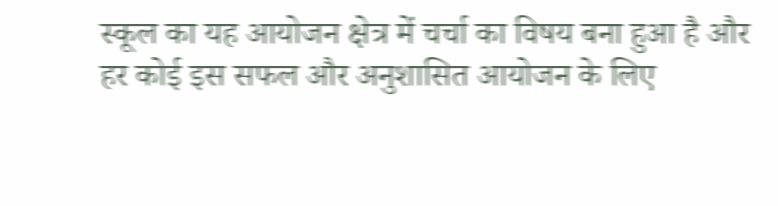स्कूल का यह आयोजन क्षेत्र में चर्चा का विषय बना हुआ है और हर कोई इस सफल और अनुशासित आयोजन के लिए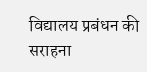विद्यालय प्रबंधन की सराहना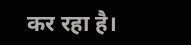कर रहा है।